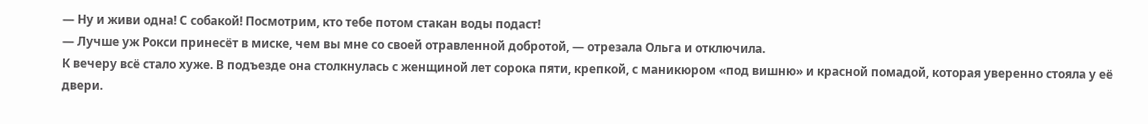— Ну и живи одна! С собакой! Посмотрим, кто тебе потом стакан воды подаст!
— Лучше уж Рокси принесёт в миске, чем вы мне со своей отравленной добротой, — отрезала Ольга и отключила.
К вечеру всё стало хуже. В подъезде она столкнулась с женщиной лет сорока пяти, крепкой, с маникюром «под вишню» и красной помадой, которая уверенно стояла у её двери.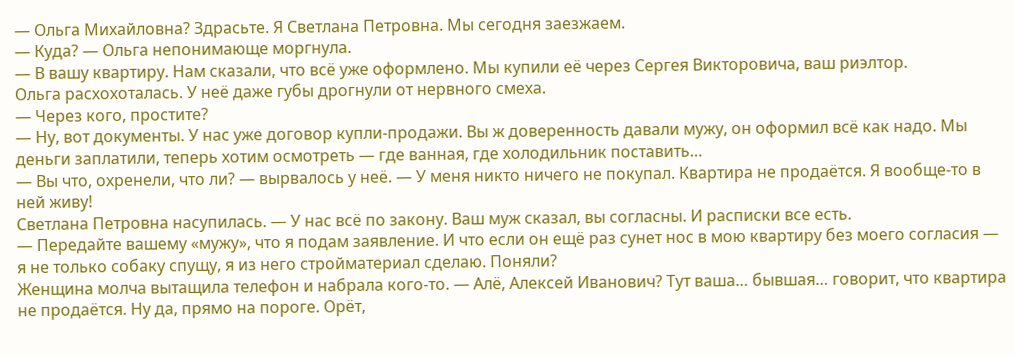— Ольга Михайловна? Здрасьте. Я Светлана Петровна. Мы сегодня заезжаем.
— Куда? — Ольга непонимающе моргнула.
— В вашу квартиру. Нам сказали, что всё уже оформлено. Мы купили её через Сергея Викторовича, ваш риэлтор.
Ольга расхохоталась. У неё даже губы дрогнули от нервного смеха.
— Через кого, простите?
— Ну, вот документы. У нас уже договор купли-продажи. Вы ж доверенность давали мужу, он оформил всё как надо. Мы деньги заплатили, теперь хотим осмотреть — где ванная, где холодильник поставить…
— Вы что, охренели, что ли? — вырвалось у неё. — У меня никто ничего не покупал. Квартира не продаётся. Я вообще-то в ней живу!
Светлана Петровна насупилась. — У нас всё по закону. Ваш муж сказал, вы согласны. И расписки все есть.
— Передайте вашему «мужу», что я подам заявление. И что если он ещё раз сунет нос в мою квартиру без моего согласия — я не только собаку спущу, я из него стройматериал сделаю. Поняли?
Женщина молча вытащила телефон и набрала кого-то. — Алё, Алексей Иванович? Тут ваша… бывшая… говорит, что квартира не продаётся. Ну да, прямо на пороге. Орёт,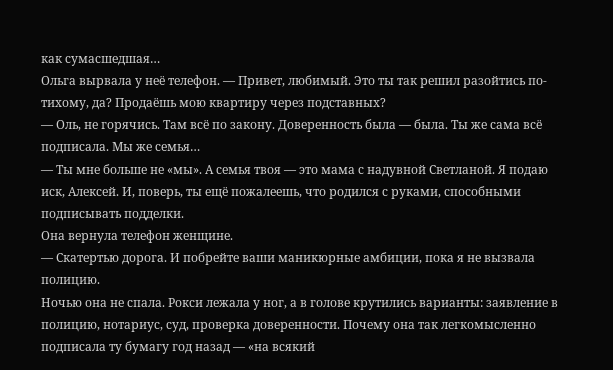как сумасшедшая…
Ольга вырвала у неё телефон. — Привет, любимый. Это ты так решил разойтись по-тихому, да? Продаёшь мою квартиру через подставных?
— Оль, не горячись. Там всё по закону. Доверенность была — была. Ты же сама всё подписала. Мы же семья…
— Ты мне больше не «мы». А семья твоя — это мама с надувной Светланой. Я подаю иск, Алексей. И, поверь, ты ещё пожалеешь, что родился с руками, способными подписывать подделки.
Она вернула телефон женщине.
— Скатертью дорога. И побрейте ваши маникюрные амбиции, пока я не вызвала полицию.
Ночью она не спала. Рокси лежала у ног, а в голове крутились варианты: заявление в полицию, нотариус, суд, проверка доверенности. Почему она так легкомысленно подписала ту бумагу год назад — «на всякий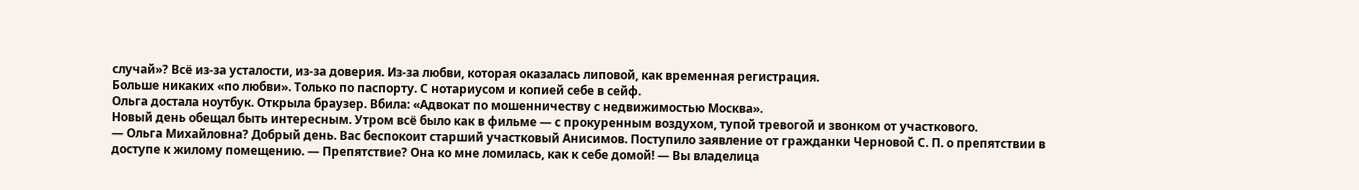случай»? Всё из-за усталости, из-за доверия. Из-за любви, которая оказалась липовой, как временная регистрация.
Больше никаких «по любви». Только по паспорту. С нотариусом и копией себе в сейф.
Ольга достала ноутбук. Открыла браузер. Вбила: «Адвокат по мошенничеству с недвижимостью Москва».
Новый день обещал быть интересным. Утром всё было как в фильме — с прокуренным воздухом, тупой тревогой и звонком от участкового.
— Ольга Михайловна? Добрый день. Вас беспокоит старший участковый Анисимов. Поступило заявление от гражданки Черновой С. П. о препятствии в доступе к жилому помещению. — Препятствие? Она ко мне ломилась, как к себе домой! — Вы владелица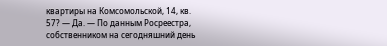квартиры на Комсомольской, 14, кв. 57? — Да. — По данным Росреестра, собственником на сегодняшний день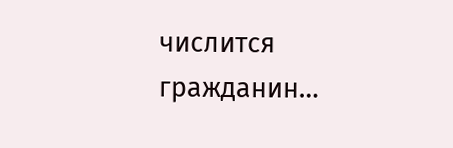числится гражданин…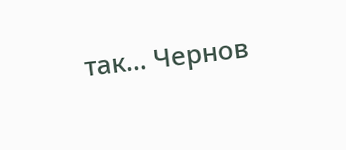так… Чернов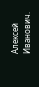Алексей Иванович.